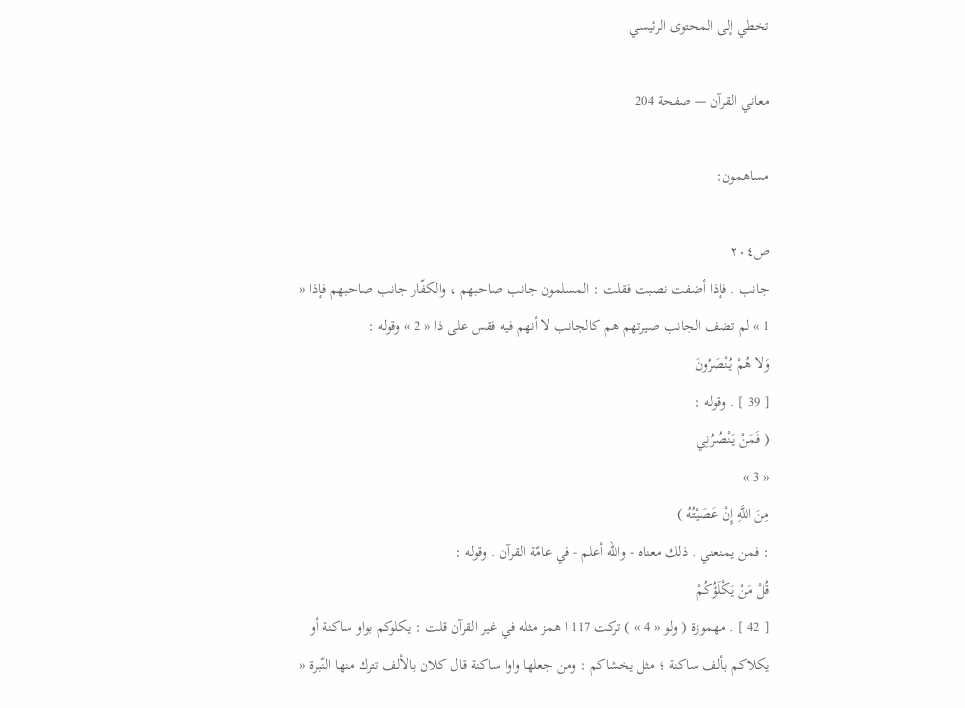تخطي إلى المحتوى الرئيسي

معاني القرآن — صفحة 204

مساهمون:

ص٢٠٤
جانب . فإذا أضفت نصبت فقلت : المسلمون جانب صاحبهم ، والكفّار جانب صاحبهم فإذا « 1 » لم تضف الجانب صيرتهم هم كالجانب لا أنهم فيه فقس على ذا « 2 » وقوله :
وَلا هُمْ يُنْصَرُونَ
[ 39 ] . وقوله :
( فَمَنْ يَنْصُرُنِي
« 3 »
مِنَ اللَّهِ إِنْ عَصَيْتُهُ )
: فمن يمنعني . ذلك معناه - واللّه أعلم - في عامّة القرآن . وقوله :
قُلْ مَنْ يَكْلَؤُكُمْ
[ 42 ] . مهموزة ( ولو « 4 » ) تركت 117 ا همز مثله في غير القرآن قلت : يكلوكم بواو ساكنة أو يكلاكم بألف ساكنة ؛ مثل يخشاكم : ومن جعلها واوا ساكنة قال كلان بالألف تترك منها النّبرة «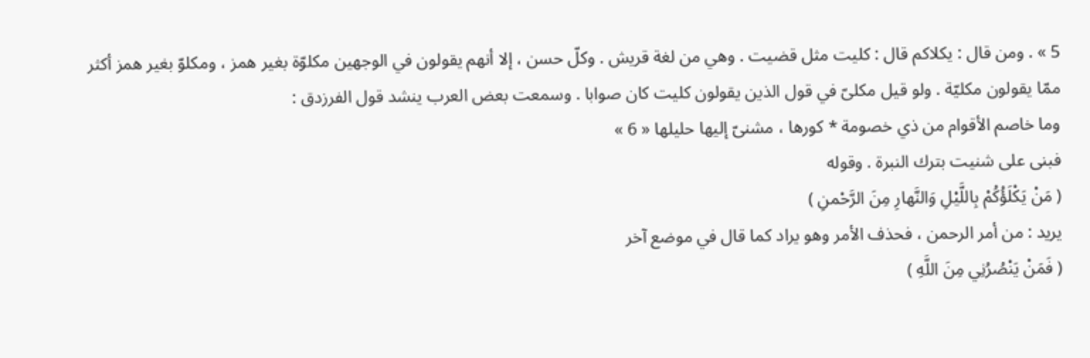5 » . ومن قال : يكلاكم قال : كليت مثل قضيت . وهي من لغة قريش . وكلّ حسن ، إلا أنهم يقولون في الوجهين مكلوّة بغير همز ، ومكلوّ بغير همز أكثر ممّا يقولون مكليّة . ولو قيل مكلىّ في قول الذين يقولون كليت كان صوابا . وسمعت بعض العرب ينشد قول الفرزدق :
وما خاصم الأقوام من ذي خصومة * كورها ، مشنىّ إليها حليلها « 6 »
فبنى على شنيت بترك النبرة . وقوله
( مَنْ يَكْلَؤُكُمْ بِاللَّيْلِ وَالنَّهارِ مِنَ الرَّحْمنِ )
يريد : من أمر الرحمن ، فحذف الأمر وهو يراد كما قال في موضع آخر
( فَمَنْ يَنْصُرُنِي مِنَ اللَّهِ )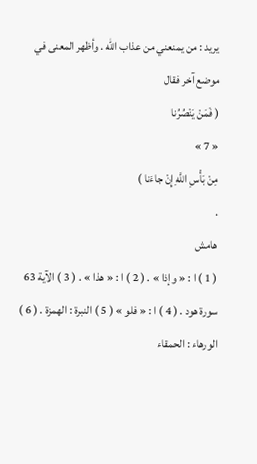يريد : من يمنعني من عذاب اللّه . وأظهر المعنى في موضع آخر فقال
( فَمَنْ يَنْصُرُنا
« 7 »
مِنْ بَأْسِ اللَّهِ إِنْ جاءَنا )
.
هامش
( 1 ) ا : « وإذا » . ( 2 ) ا : « هذا » . ( 3 ) الآية 63 سورة هود . ( 4 ) ا : « فلو » ( 5 ) النبرة : الهمزة . ( 6 ) الورهاء : الحمقاء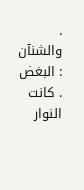. والشنآن : البغض . كانت النوار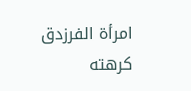امرأة الفرزدق كرهته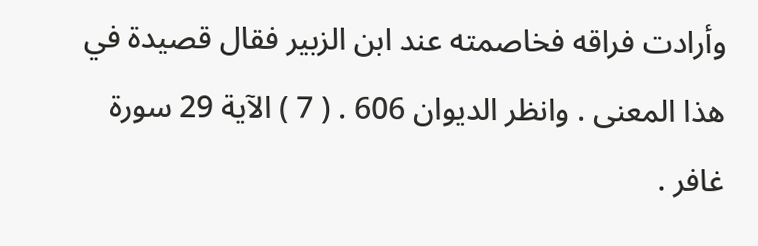وأرادت فراقه فخاصمته عند ابن الزبير فقال قصيدة في هذا المعنى . وانظر الديوان 606 . ( 7 ) الآية 29 سورة غافر .